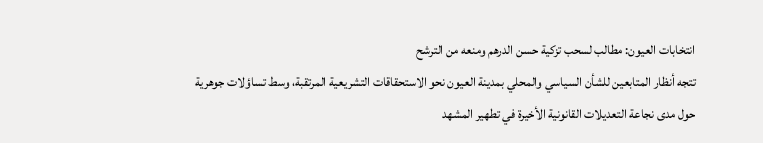انتخابات العيون: مطالب لسحب تزكية حسن الدرهم ومنعه من الترشح
تتجه أنظار المتابعين للشأن السياسي والمحلي بمدينة العيون نحو الاستحقاقات التشريعية المرتقبة، وسط تساؤلات جوهرية حول مدى نجاعة التعديلات القانونية الأخيرة في تطهير المشهد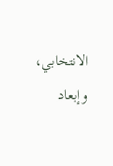الانتخابي، وإبعاد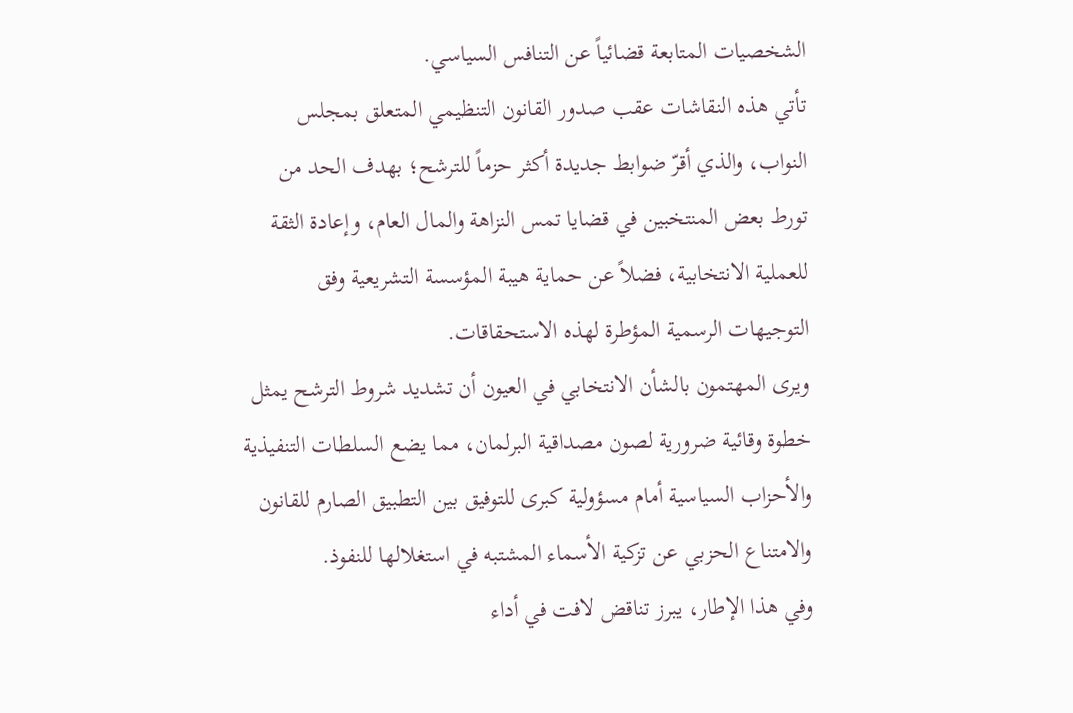الشخصيات المتابعة قضائياً عن التنافس السياسي.
تأتي هذه النقاشات عقب صدور القانون التنظيمي المتعلق بمجلس النواب، والذي أقرّ ضوابط جديدة أكثر حزماً للترشح؛ بهدف الحد من تورط بعض المنتخبين في قضايا تمس النزاهة والمال العام، وإعادة الثقة للعملية الانتخابية، فضلاً عن حماية هيبة المؤسسة التشريعية وفق التوجيهات الرسمية المؤطرة لهذه الاستحقاقات.
ويرى المهتمون بالشأن الانتخابي في العيون أن تشديد شروط الترشح يمثل خطوة وقائية ضرورية لصون مصداقية البرلمان، مما يضع السلطات التنفيذية والأحزاب السياسية أمام مسؤولية كبرى للتوفيق بين التطبيق الصارم للقانون والامتناع الحزبي عن تزكية الأسماء المشتبه في استغلالها للنفوذ.
وفي هذا الإطار، يبرز تناقض لافت في أداء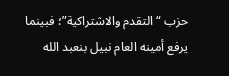حزب “التقدم والاشتراكية”؛ فبينما يرفع أمينه العام نبيل بنعبد الله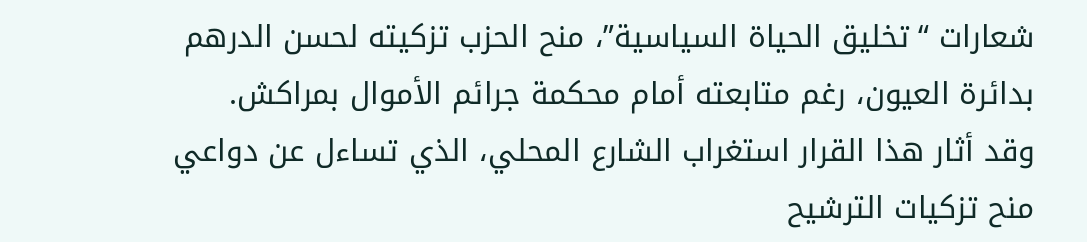شعارات “تخليق الحياة السياسية”، منح الحزب تزكيته لحسن الدرهم بدائرة العيون، رغم متابعته أمام محكمة جرائم الأموال بمراكش.
وقد أثار هذا القرار استغراب الشارع المحلي، الذي تساءل عن دواعي منح تزكيات الترشيح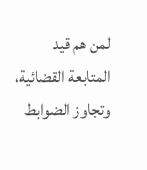لمن هم قيد المتابعة القضائية، وتجاوز الضوابط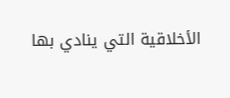الأخلاقية التي ينادي بها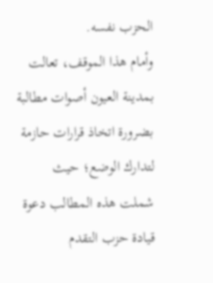الحزب نفسه.
وأمام هذا الموقف، تعالت بمدينة العيون أصوات مطالبة بضرورة اتخاذ قرارات حازمة لتدارك الوضع؛ حيث شملت هذه المطالب دعوة قيادة حزب التقدم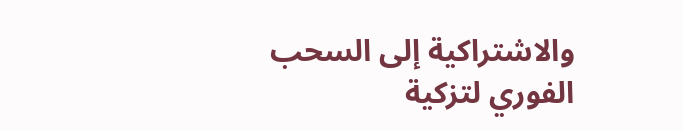والاشتراكية إلى السحب الفوري لتزكية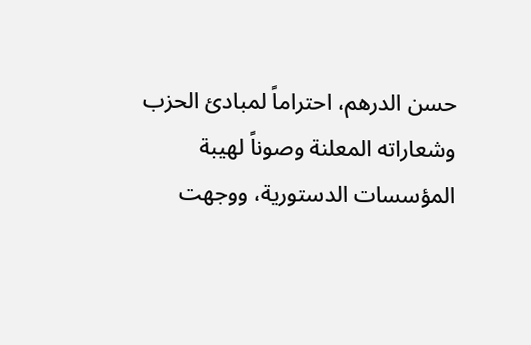حسن الدرهم، احتراماً لمبادئ الحزب وشعاراته المعلنة وصوناً لهيبة المؤسسات الدستورية، ووجهت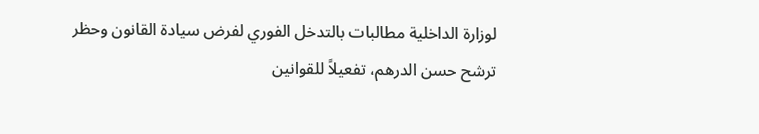لوزارة الداخلية مطالبات بالتدخل الفوري لفرض سيادة القانون وحظر ترشح حسن الدرهم، تفعيلاً للقوانين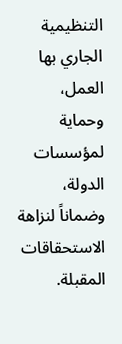التنظيمية الجاري بها العمل، وحماية لمؤسسات الدولة، وضماناً لنزاهة الاستحقاقات المقبلة.